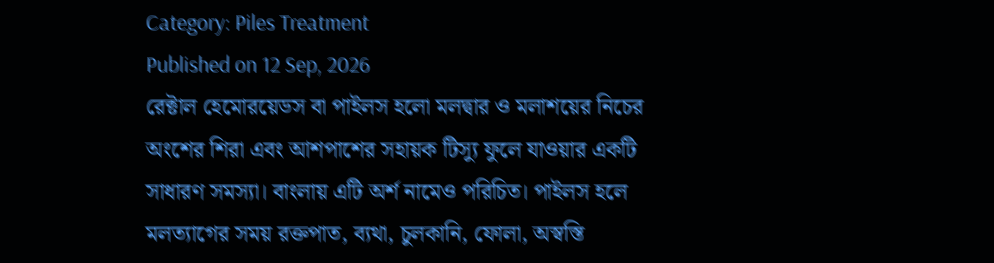Category: Piles Treatment
Published on 12 Sep, 2026
রেক্টাল হেমোরয়েডস বা পাইলস হলো মলদ্বার ও মলাশয়ের নিচের অংশের শিরা এবং আশপাশের সহায়ক টিস্যু ফুলে যাওয়ার একটি সাধারণ সমস্যা। বাংলায় এটি অর্শ নামেও পরিচিত। পাইলস হলে মলত্যাগের সময় রক্তপাত, ব্যথা, চুলকানি, ফোলা, অস্বস্তি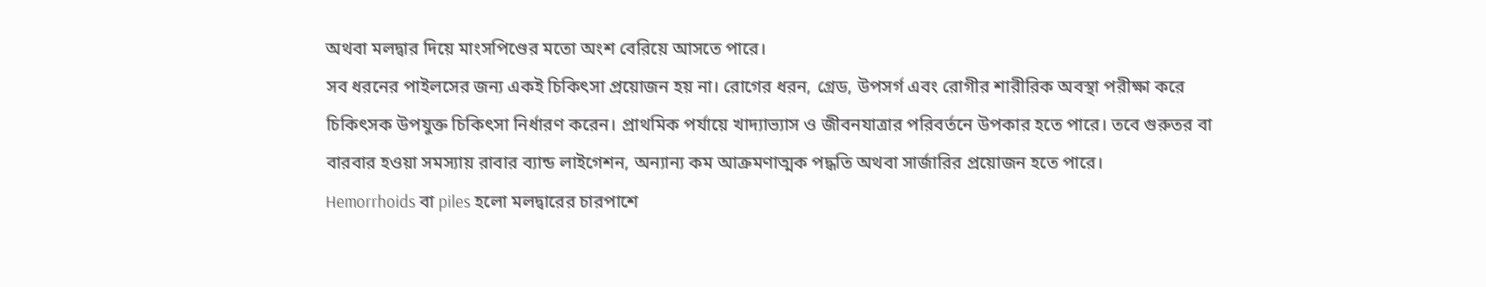অথবা মলদ্বার দিয়ে মাংসপিণ্ডের মতো অংশ বেরিয়ে আসতে পারে।
সব ধরনের পাইলসের জন্য একই চিকিৎসা প্রয়োজন হয় না। রোগের ধরন, গ্রেড, উপসর্গ এবং রোগীর শারীরিক অবস্থা পরীক্ষা করে চিকিৎসক উপযুক্ত চিকিৎসা নির্ধারণ করেন। প্রাথমিক পর্যায়ে খাদ্যাভ্যাস ও জীবনযাত্রার পরিবর্তনে উপকার হতে পারে। তবে গুরুতর বা বারবার হওয়া সমস্যায় রাবার ব্যান্ড লাইগেশন, অন্যান্য কম আক্রমণাত্মক পদ্ধতি অথবা সার্জারির প্রয়োজন হতে পারে।
Hemorrhoids বা piles হলো মলদ্বারের চারপাশে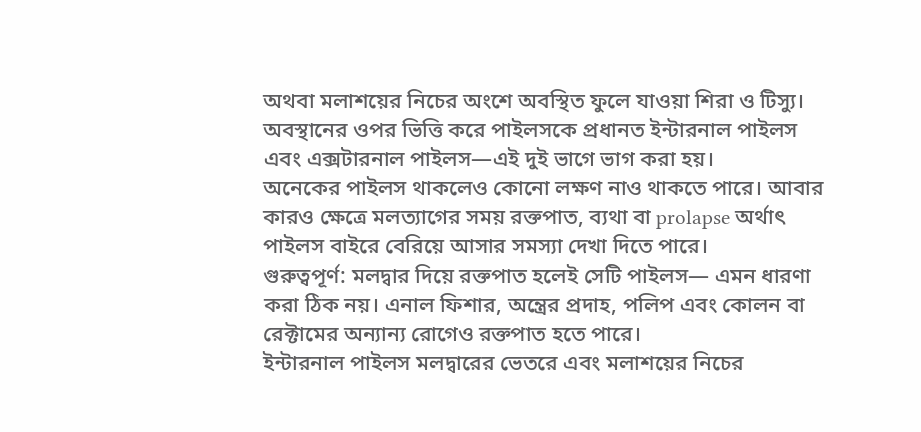অথবা মলাশয়ের নিচের অংশে অবস্থিত ফুলে যাওয়া শিরা ও টিস্যু। অবস্থানের ওপর ভিত্তি করে পাইলসকে প্রধানত ইন্টারনাল পাইলস এবং এক্সটারনাল পাইলস—এই দুই ভাগে ভাগ করা হয়।
অনেকের পাইলস থাকলেও কোনো লক্ষণ নাও থাকতে পারে। আবার কারও ক্ষেত্রে মলত্যাগের সময় রক্তপাত, ব্যথা বা prolapse অর্থাৎ পাইলস বাইরে বেরিয়ে আসার সমস্যা দেখা দিতে পারে।
গুরুত্বপূর্ণ: মলদ্বার দিয়ে রক্তপাত হলেই সেটি পাইলস— এমন ধারণা করা ঠিক নয়। এনাল ফিশার, অন্ত্রের প্রদাহ, পলিপ এবং কোলন বা রেক্টামের অন্যান্য রোগেও রক্তপাত হতে পারে।
ইন্টারনাল পাইলস মলদ্বারের ভেতরে এবং মলাশয়ের নিচের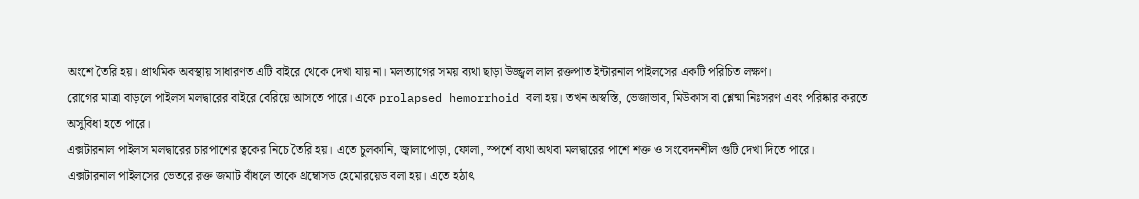অংশে তৈরি হয়। প্রাথমিক অবস্থায় সাধারণত এটি বাইরে থেকে দেখা যায় না। মলত্যাগের সময় ব্যথা ছাড়া উজ্জ্বল লাল রক্তপাত ইন্টারনাল পাইলসের একটি পরিচিত লক্ষণ।
রোগের মাত্রা বাড়লে পাইলস মলদ্বারের বাইরে বেরিয়ে আসতে পারে। একে prolapsed hemorrhoid বলা হয়। তখন অস্বস্তি, ভেজাভাব, মিউকাস বা শ্লেষ্মা নিঃসরণ এবং পরিষ্কার করতে অসুবিধা হতে পারে।
এক্সটারনাল পাইলস মলদ্বারের চারপাশের ত্বকের নিচে তৈরি হয়। এতে চুলকানি, জ্বালাপোড়া, ফোলা, স্পর্শে ব্যথা অথবা মলদ্বারের পাশে শক্ত ও সংবেদনশীল গুটি দেখা দিতে পারে।
এক্সটারনাল পাইলসের ভেতরে রক্ত জমাট বাঁধলে তাকে থ্রম্বোসড হেমোরয়েড বলা হয়। এতে হঠাৎ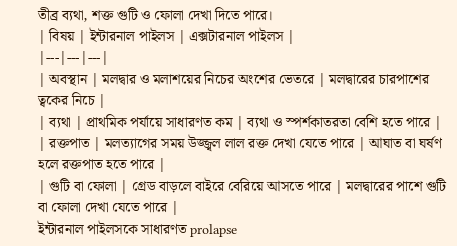তীব্র ব্যথা, শক্ত গুটি ও ফোলা দেখা দিতে পারে।
| বিষয় | ইন্টারনাল পাইলস | এক্সটারনাল পাইলস |
|---|---|---|
| অবস্থান | মলদ্বার ও মলাশয়ের নিচের অংশের ভেতরে | মলদ্বারের চারপাশের ত্বকের নিচে |
| ব্যথা | প্রাথমিক পর্যায়ে সাধারণত কম | ব্যথা ও স্পর্শকাতরতা বেশি হতে পারে |
| রক্তপাত | মলত্যাগের সময় উজ্জ্বল লাল রক্ত দেখা যেতে পারে | আঘাত বা ঘর্ষণ হলে রক্তপাত হতে পারে |
| গুটি বা ফোলা | গ্রেড বাড়লে বাইরে বেরিয়ে আসতে পারে | মলদ্বারের পাশে গুটি বা ফোলা দেখা যেতে পারে |
ইন্টারনাল পাইলসকে সাধারণত prolapse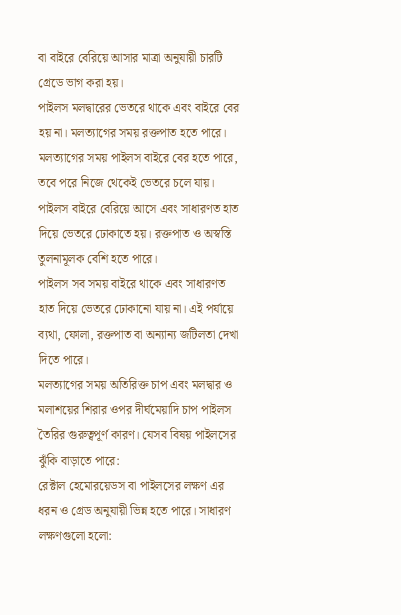বা বাইরে বেরিয়ে আসার মাত্রা অনুযায়ী চারটি গ্রেডে ভাগ করা হয়।
পাইলস মলদ্বারের ভেতরে থাকে এবং বাইরে বের হয় না। মলত্যাগের সময় রক্তপাত হতে পারে।
মলত্যাগের সময় পাইলস বাইরে বের হতে পারে, তবে পরে নিজে থেকেই ভেতরে চলে যায়।
পাইলস বাইরে বেরিয়ে আসে এবং সাধারণত হাত দিয়ে ভেতরে ঢোকাতে হয়। রক্তপাত ও অস্বস্তি তুলনামূলক বেশি হতে পারে।
পাইলস সব সময় বাইরে থাকে এবং সাধারণত হাত দিয়ে ভেতরে ঢোকানো যায় না। এই পর্যায়ে ব্যথা, ফোলা, রক্তপাত বা অন্যান্য জটিলতা দেখা দিতে পারে।
মলত্যাগের সময় অতিরিক্ত চাপ এবং মলদ্বার ও মলাশয়ের শিরার ওপর দীর্ঘমেয়াদি চাপ পাইলস তৈরির গুরুত্বপূর্ণ কারণ। যেসব বিষয় পাইলসের ঝুঁকি বাড়াতে পারে:
রেক্টাল হেমোরয়েডস বা পাইলসের লক্ষণ এর ধরন ও গ্রেড অনুযায়ী ভিন্ন হতে পারে। সাধারণ লক্ষণগুলো হলো: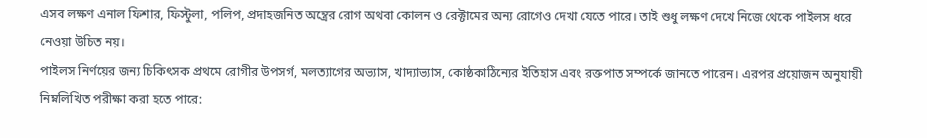এসব লক্ষণ এনাল ফিশার, ফিস্টুলা, পলিপ, প্রদাহজনিত অন্ত্রের রোগ অথবা কোলন ও রেক্টামের অন্য রোগেও দেখা যেতে পারে। তাই শুধু লক্ষণ দেখে নিজে থেকে পাইলস ধরে নেওয়া উচিত নয়।
পাইলস নির্ণয়ের জন্য চিকিৎসক প্রথমে রোগীর উপসর্গ, মলত্যাগের অভ্যাস, খাদ্যাভ্যাস, কোষ্ঠকাঠিন্যের ইতিহাস এবং রক্তপাত সম্পর্কে জানতে পারেন। এরপর প্রয়োজন অনুযায়ী নিম্নলিখিত পরীক্ষা করা হতে পারে: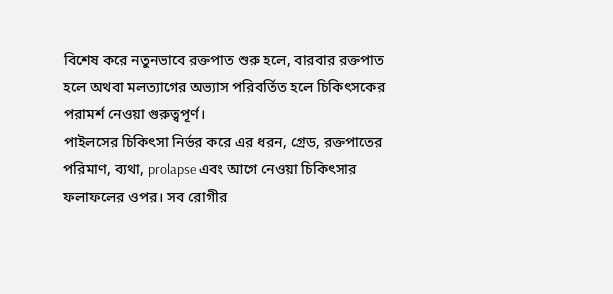বিশেষ করে নতুনভাবে রক্তপাত শুরু হলে, বারবার রক্তপাত হলে অথবা মলত্যাগের অভ্যাস পরিবর্তিত হলে চিকিৎসকের পরামর্শ নেওয়া গুরুত্বপূর্ণ।
পাইলসের চিকিৎসা নির্ভর করে এর ধরন, গ্রেড, রক্তপাতের পরিমাণ, ব্যথা, prolapse এবং আগে নেওয়া চিকিৎসার ফলাফলের ওপর। সব রোগীর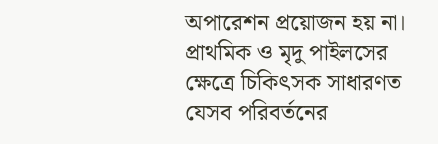অপারেশন প্রয়োজন হয় না।
প্রাথমিক ও মৃদু পাইলসের ক্ষেত্রে চিকিৎসক সাধারণত যেসব পরিবর্তনের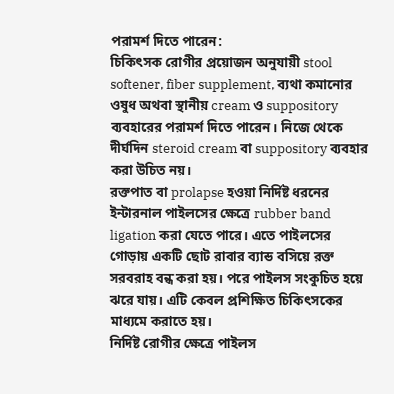পরামর্শ দিতে পারেন:
চিকিৎসক রোগীর প্রয়োজন অনুযায়ী stool softener, fiber supplement, ব্যথা কমানোর ওষুধ অথবা স্থানীয় cream ও suppository ব্যবহারের পরামর্শ দিতে পারেন। নিজে থেকে দীর্ঘদিন steroid cream বা suppository ব্যবহার করা উচিত নয়।
রক্তপাত বা prolapse হওয়া নির্দিষ্ট ধরনের ইন্টারনাল পাইলসের ক্ষেত্রে rubber band ligation করা যেতে পারে। এতে পাইলসের গোড়ায় একটি ছোট রাবার ব্যান্ড বসিয়ে রক্ত সরবরাহ বন্ধ করা হয়। পরে পাইলস সংকুচিত হয়ে ঝরে যায়। এটি কেবল প্রশিক্ষিত চিকিৎসকের মাধ্যমে করাতে হয়।
নির্দিষ্ট রোগীর ক্ষেত্রে পাইলস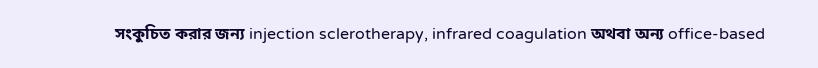সংকুচিত করার জন্য injection sclerotherapy, infrared coagulation অথবা অন্য office-based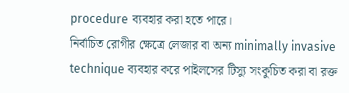procedure ব্যবহার করা হতে পারে।
নির্বাচিত রোগীর ক্ষেত্রে লেজার বা অন্য minimally invasive technique ব্যবহার করে পাইলসের টিস্যু সংকুচিত করা বা রক্ত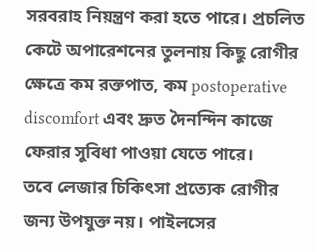সরবরাহ নিয়ন্ত্রণ করা হতে পারে। প্রচলিত কেটে অপারেশনের তুলনায় কিছু রোগীর ক্ষেত্রে কম রক্তপাত, কম postoperative discomfort এবং দ্রুত দৈনন্দিন কাজে ফেরার সুবিধা পাওয়া যেতে পারে।
তবে লেজার চিকিৎসা প্রত্যেক রোগীর জন্য উপযুক্ত নয়। পাইলসের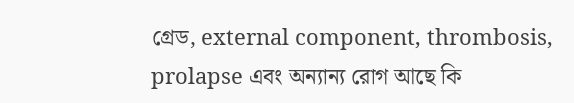গ্রেড, external component, thrombosis, prolapse এবং অন্যান্য রোগ আছে কি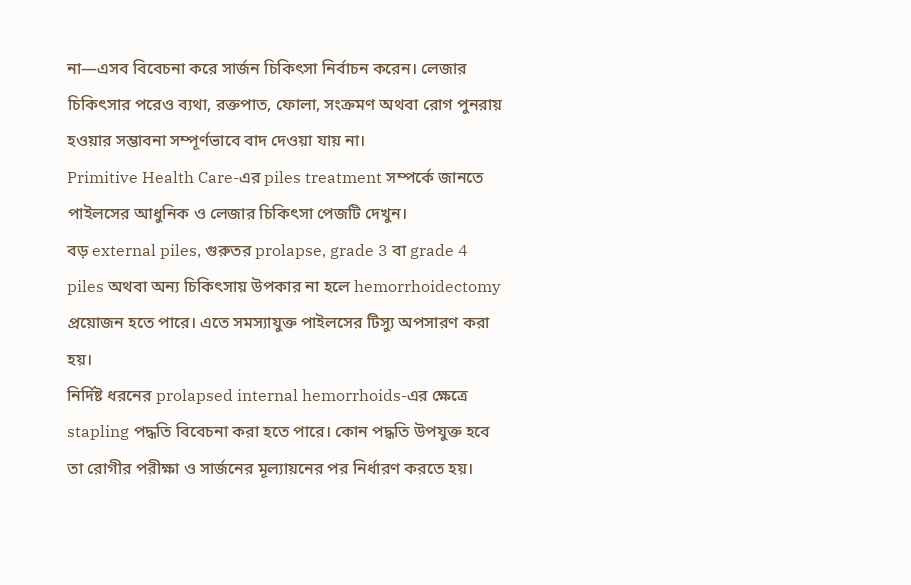না—এসব বিবেচনা করে সার্জন চিকিৎসা নির্বাচন করেন। লেজার চিকিৎসার পরেও ব্যথা, রক্তপাত, ফোলা, সংক্রমণ অথবা রোগ পুনরায় হওয়ার সম্ভাবনা সম্পূর্ণভাবে বাদ দেওয়া যায় না।
Primitive Health Care-এর piles treatment সম্পর্কে জানতে পাইলসের আধুনিক ও লেজার চিকিৎসা পেজটি দেখুন।
বড় external piles, গুরুতর prolapse, grade 3 বা grade 4 piles অথবা অন্য চিকিৎসায় উপকার না হলে hemorrhoidectomy প্রয়োজন হতে পারে। এতে সমস্যাযুক্ত পাইলসের টিস্যু অপসারণ করা হয়।
নির্দিষ্ট ধরনের prolapsed internal hemorrhoids-এর ক্ষেত্রে stapling পদ্ধতি বিবেচনা করা হতে পারে। কোন পদ্ধতি উপযুক্ত হবে তা রোগীর পরীক্ষা ও সার্জনের মূল্যায়নের পর নির্ধারণ করতে হয়।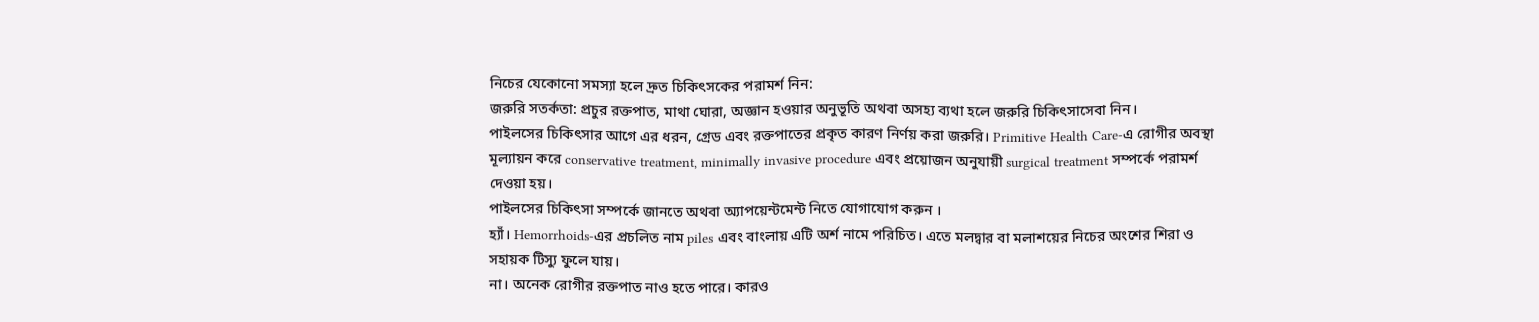নিচের যেকোনো সমস্যা হলে দ্রুত চিকিৎসকের পরামর্শ নিন:
জরুরি সতর্কতা: প্রচুর রক্তপাত, মাথা ঘোরা, অজ্ঞান হওয়ার অনুভূতি অথবা অসহ্য ব্যথা হলে জরুরি চিকিৎসাসেবা নিন।
পাইলসের চিকিৎসার আগে এর ধরন, গ্রেড এবং রক্তপাতের প্রকৃত কারণ নির্ণয় করা জরুরি। Primitive Health Care-এ রোগীর অবস্থা মূল্যায়ন করে conservative treatment, minimally invasive procedure এবং প্রয়োজন অনুযায়ী surgical treatment সম্পর্কে পরামর্শ দেওয়া হয়।
পাইলসের চিকিৎসা সম্পর্কে জানতে অথবা অ্যাপয়েন্টমেন্ট নিতে যোগাযোগ করুন ।
হ্যাঁ। Hemorrhoids-এর প্রচলিত নাম piles এবং বাংলায় এটি অর্শ নামে পরিচিত। এতে মলদ্বার বা মলাশয়ের নিচের অংশের শিরা ও সহায়ক টিস্যু ফুলে যায়।
না। অনেক রোগীর রক্তপাত নাও হতে পারে। কারও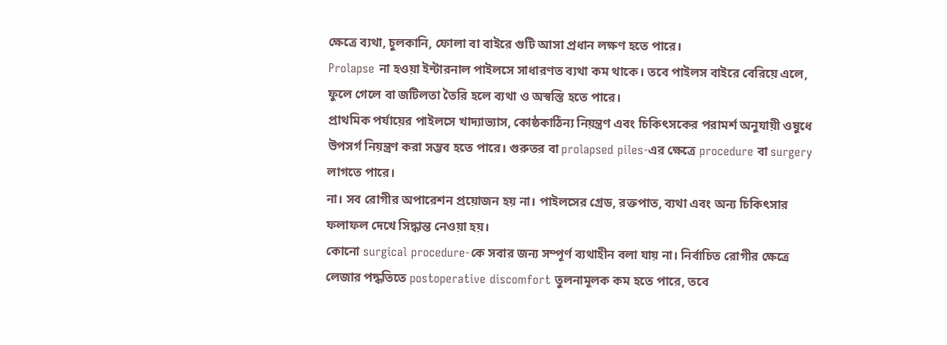ক্ষেত্রে ব্যথা, চুলকানি, ফোলা বা বাইরে গুটি আসা প্রধান লক্ষণ হতে পারে।
Prolapse না হওয়া ইন্টারনাল পাইলসে সাধারণত ব্যথা কম থাকে। তবে পাইলস বাইরে বেরিয়ে এলে, ফুলে গেলে বা জটিলতা তৈরি হলে ব্যথা ও অস্বস্তি হতে পারে।
প্রাথমিক পর্যায়ের পাইলসে খাদ্যাভ্যাস, কোষ্ঠকাঠিন্য নিয়ন্ত্রণ এবং চিকিৎসকের পরামর্শ অনুযায়ী ওষুধে উপসর্গ নিয়ন্ত্রণ করা সম্ভব হতে পারে। গুরুতর বা prolapsed piles-এর ক্ষেত্রে procedure বা surgery লাগতে পারে।
না। সব রোগীর অপারেশন প্রয়োজন হয় না। পাইলসের গ্রেড, রক্তপাত, ব্যথা এবং অন্য চিকিৎসার ফলাফল দেখে সিদ্ধান্ত নেওয়া হয়।
কোনো surgical procedure-কে সবার জন্য সম্পূর্ণ ব্যথাহীন বলা যায় না। নির্বাচিত রোগীর ক্ষেত্রে লেজার পদ্ধতিতে postoperative discomfort তুলনামূলক কম হতে পারে, তবে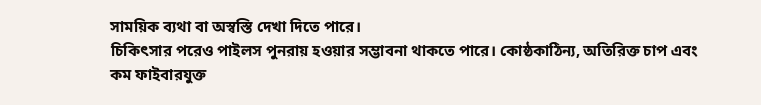সাময়িক ব্যথা বা অস্বস্তি দেখা দিতে পারে।
চিকিৎসার পরেও পাইলস পুনরায় হওয়ার সম্ভাবনা থাকতে পারে। কোষ্ঠকাঠিন্য, অতিরিক্ত চাপ এবং কম ফাইবারযুক্ত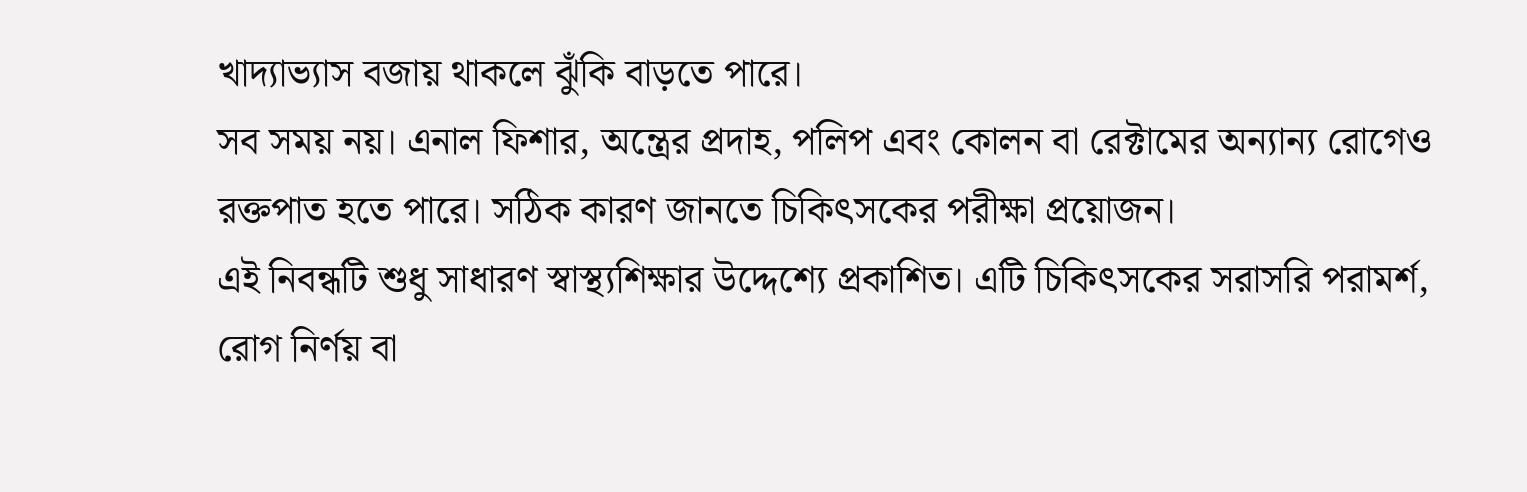খাদ্যাভ্যাস বজায় থাকলে ঝুঁকি বাড়তে পারে।
সব সময় নয়। এনাল ফিশার, অন্ত্রের প্রদাহ, পলিপ এবং কোলন বা রেক্টামের অন্যান্য রোগেও রক্তপাত হতে পারে। সঠিক কারণ জানতে চিকিৎসকের পরীক্ষা প্রয়োজন।
এই নিবন্ধটি শুধু সাধারণ স্বাস্থ্যশিক্ষার উদ্দেশ্যে প্রকাশিত। এটি চিকিৎসকের সরাসরি পরামর্শ, রোগ নির্ণয় বা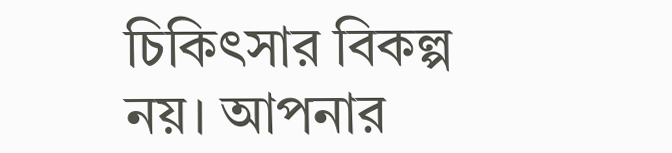চিকিৎসার বিকল্প নয়। আপনার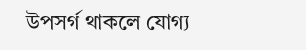উপসর্গ থাকলে যোগ্য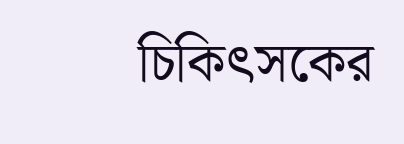চিকিৎসকের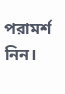পরামর্শ নিন।